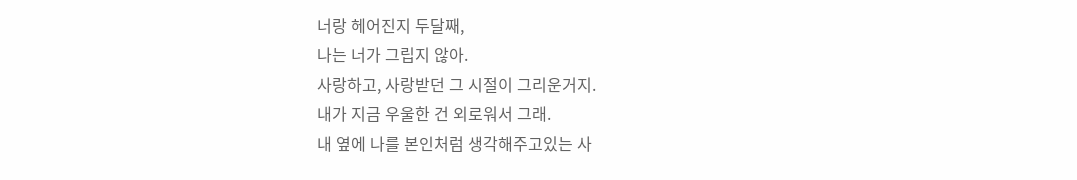너랑 헤어진지 두달째,
나는 너가 그립지 않아.
사랑하고, 사랑받던 그 시절이 그리운거지.
내가 지금 우울한 건 외로워서 그래.
내 옆에 나를 본인처럼 생각해주고있는 사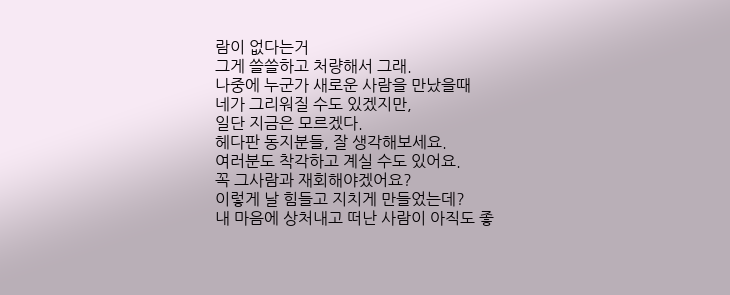람이 없다는거
그게 쓸쓸하고 처량해서 그래.
나중에 누군가 새로운 사람을 만났을때
네가 그리워질 수도 있겠지만,
일단 지금은 모르겠다.
헤다판 동지분들, 잘 생각해보세요.
여러분도 착각하고 계실 수도 있어요.
꼭 그사람과 재회해야겠어요?
이렇게 날 힘들고 지치게 만들었는데?
내 마음에 상처내고 떠난 사람이 아직도 좋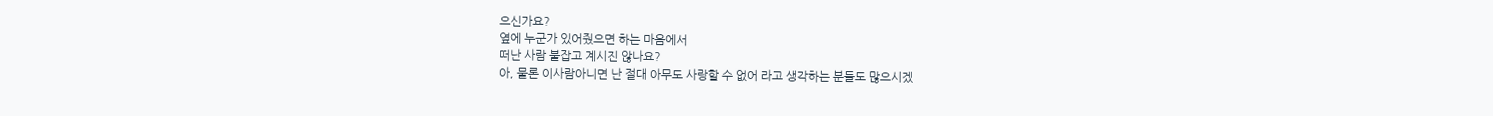으신가요?
옆에 누군가 있어줬으면 하는 마음에서
떠난 사람 붙잡고 계시진 않나요?
아, 물론 이사람아니면 난 절대 아무도 사랑할 수 없어 라고 생각하는 분들도 많으시겠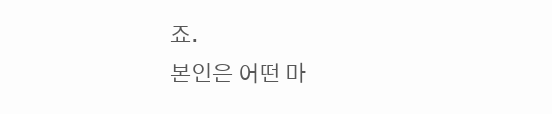죠.
본인은 어떤 마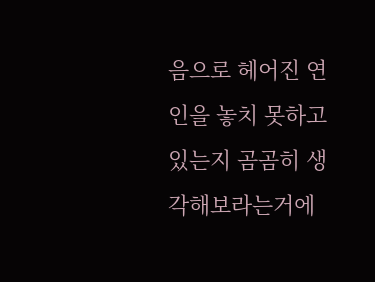음으로 헤어진 연인을 놓치 못하고 있는지 곰곰히 생각해보라는거에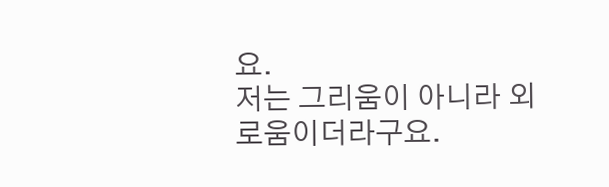요.
저는 그리움이 아니라 외로움이더라구요.